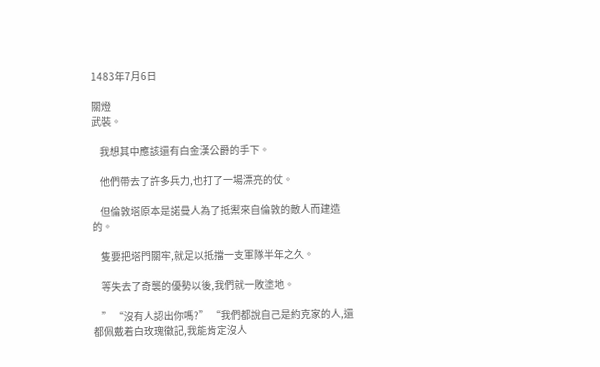1483年7月6日

關燈
武裝。

    我想其中應該還有白金漢公爵的手下。

    他們帶去了許多兵力,也打了一場漂亮的仗。

    但倫敦塔原本是諾曼人為了抵禦來自倫敦的敵人而建造的。

    隻要把塔門關牢,就足以抵擋一支軍隊半年之久。

    等失去了奇襲的優勢以後,我們就一敗塗地。

    ” “沒有人認出你嗎?” “我們都說自己是約克家的人,還都佩戴着白玫瑰徽記,我能肯定沒人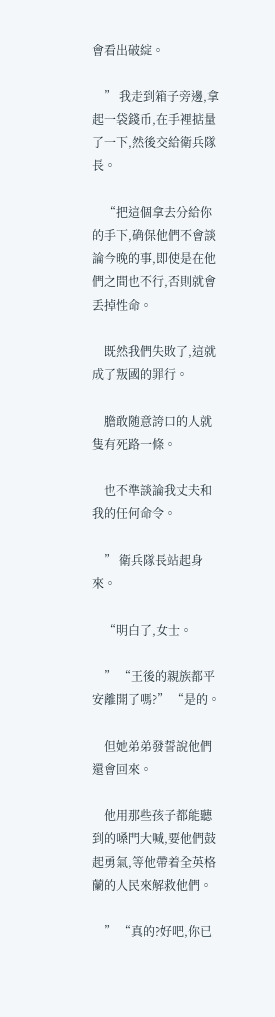會看出破綻。

    ” 我走到箱子旁邊,拿起一袋錢币,在手裡掂量了一下,然後交給衛兵隊長。

    “把這個拿去分給你的手下,确保他們不會談論今晚的事,即使是在他們之間也不行,否則就會丢掉性命。

    既然我們失敗了,這就成了叛國的罪行。

    膽敢随意誇口的人就隻有死路一條。

    也不準談論我丈夫和我的任何命令。

    ” 衛兵隊長站起身來。

    “明白了,女士。

    ” “王後的親族都平安離開了嗎?” “是的。

    但她弟弟發誓說他們還會回來。

    他用那些孩子都能聽到的嗓門大喊,要他們鼓起勇氣,等他帶着全英格蘭的人民來解救他們。

    ” “真的?好吧,你已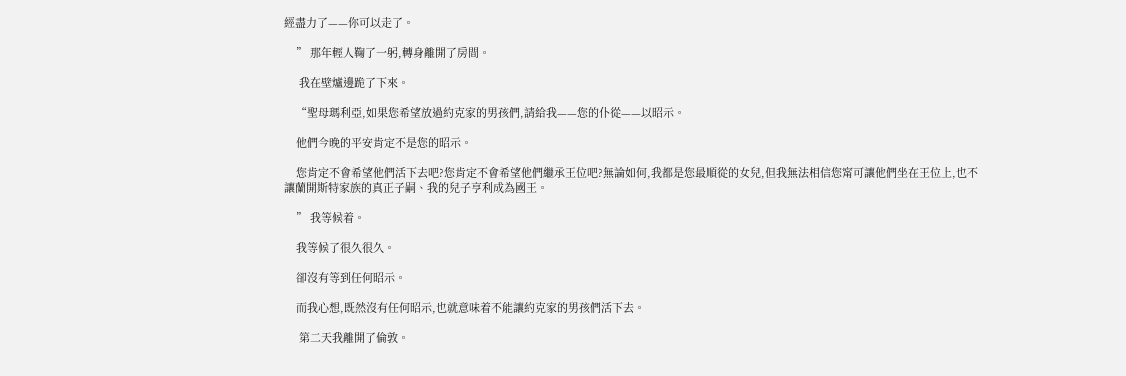經盡力了——你可以走了。

    ” 那年輕人鞠了一躬,轉身離開了房間。

     我在壁爐邊跪了下來。

    “聖母瑪利亞,如果您希望放過約克家的男孩們,請給我——您的仆從——以昭示。

    他們今晚的平安肯定不是您的昭示。

    您肯定不會希望他們活下去吧?您肯定不會希望他們繼承王位吧?無論如何,我都是您最順從的女兒,但我無法相信您甯可讓他們坐在王位上,也不讓蘭開斯特家族的真正子嗣、我的兒子亨利成為國王。

    ” 我等候着。

    我等候了很久很久。

    卻沒有等到任何昭示。

    而我心想,既然沒有任何昭示,也就意味着不能讓約克家的男孩們活下去。

     第二天我離開了倫敦。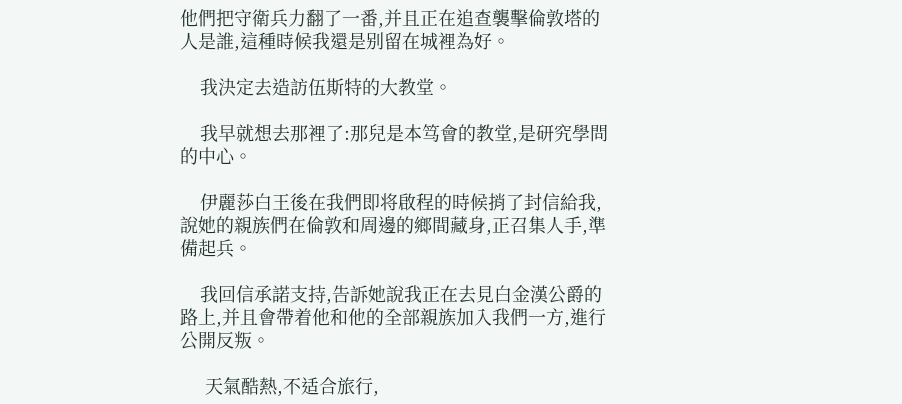他們把守衛兵力翻了一番,并且正在追查襲擊倫敦塔的人是誰,這種時候我還是别留在城裡為好。

    我決定去造訪伍斯特的大教堂。

    我早就想去那裡了:那兒是本笃會的教堂,是研究學問的中心。

    伊麗莎白王後在我們即将啟程的時候捎了封信給我,說她的親族們在倫敦和周邊的鄉間藏身,正召集人手,準備起兵。

    我回信承諾支持,告訴她說我正在去見白金漢公爵的路上,并且會帶着他和他的全部親族加入我們一方,進行公開反叛。

     天氣酷熱,不适合旅行,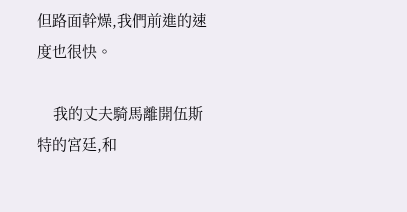但路面幹燥,我們前進的速度也很快。

    我的丈夫騎馬離開伍斯特的宮廷,和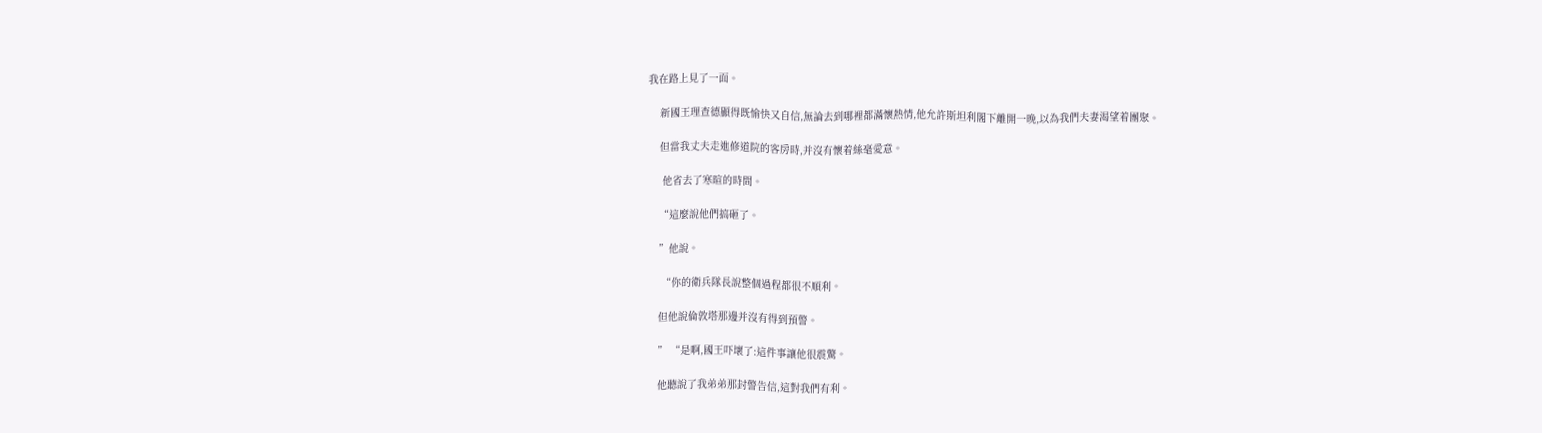我在路上見了一面。

    新國王理查德顯得既愉快又自信,無論去到哪裡都滿懷熱情,他允許斯坦利閣下離開一晚,以為我們夫妻渴望着團聚。

    但當我丈夫走進修道院的客房時,并沒有懷着絲毫愛意。

     他省去了寒暄的時間。

    “這麼說他們搞砸了。

    ”他說。

     “你的衛兵隊長說整個過程都很不順利。

    但他說倫敦塔那邊并沒有得到預警。

    ” “是啊,國王吓壞了:這件事讓他很震驚。

    他聽說了我弟弟那封警告信,這對我們有利。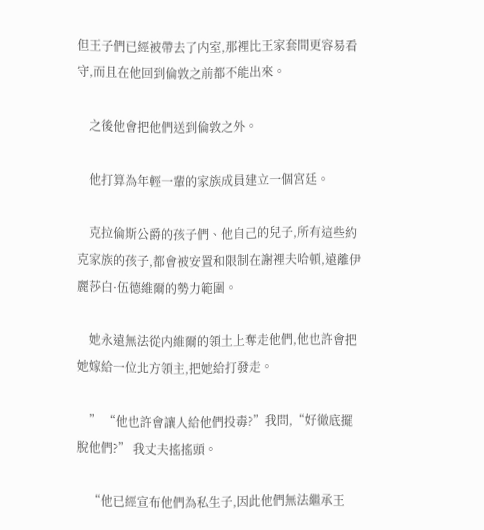但王子們已經被帶去了内室,那裡比王家套間更容易看守,而且在他回到倫敦之前都不能出來。

    之後他會把他們送到倫敦之外。

    他打算為年輕一輩的家族成員建立一個宮廷。

    克拉倫斯公爵的孩子們、他自己的兒子,所有這些約克家族的孩子,都會被安置和限制在謝裡夫哈頓,遠離伊麗莎白·伍德維爾的勢力範圍。

    她永遠無法從内維爾的領土上奪走他們,他也許會把她嫁給一位北方領主,把她給打發走。

    ” “他也許會讓人給他們投毒?”我問,“好徹底擺脫他們?” 我丈夫搖搖頭。

    “他已經宣布他們為私生子,因此他們無法繼承王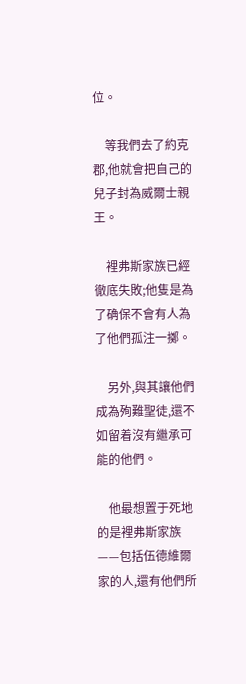位。

    等我們去了約克郡,他就會把自己的兒子封為威爾士親王。

    裡弗斯家族已經徹底失敗;他隻是為了确保不會有人為了他們孤注一擲。

    另外,與其讓他們成為殉難聖徒,還不如留着沒有繼承可能的他們。

    他最想置于死地的是裡弗斯家族——包括伍德維爾家的人,還有他們所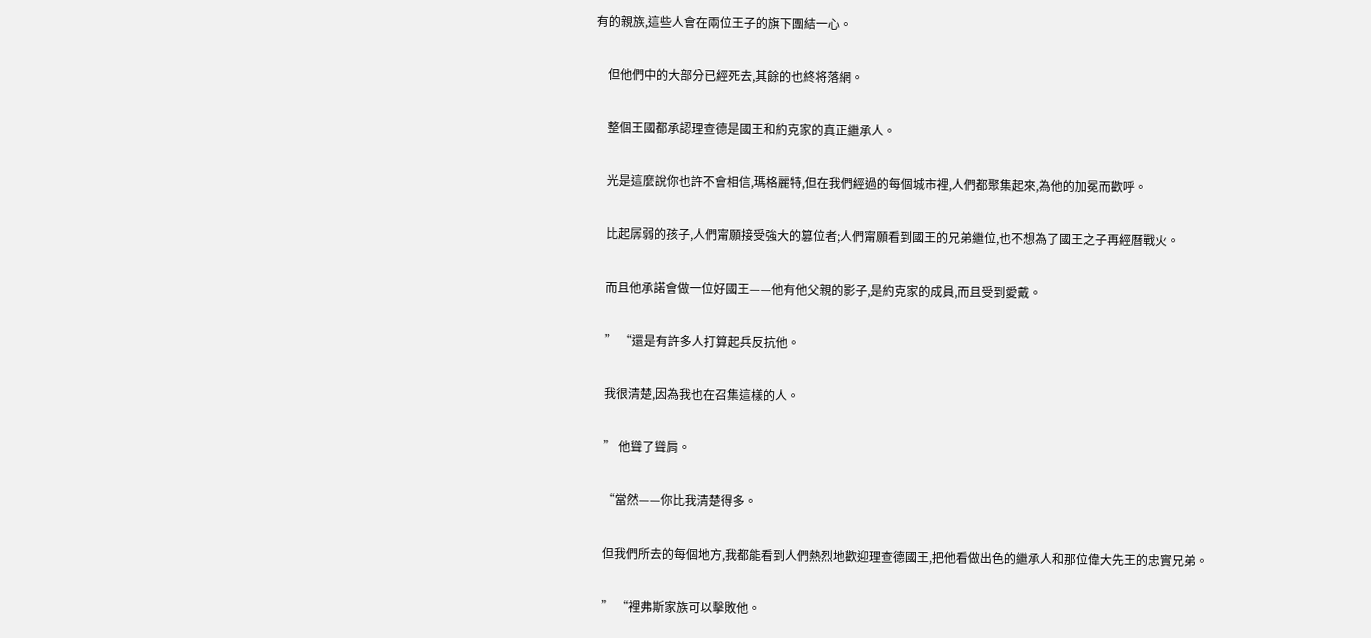有的親族,這些人會在兩位王子的旗下團結一心。

    但他們中的大部分已經死去,其餘的也終将落網。

    整個王國都承認理查德是國王和約克家的真正繼承人。

    光是這麼說你也許不會相信,瑪格麗特,但在我們經過的每個城市裡,人們都聚集起來,為他的加冕而歡呼。

    比起孱弱的孩子,人們甯願接受強大的篡位者;人們甯願看到國王的兄弟繼位,也不想為了國王之子再經曆戰火。

    而且他承諾會做一位好國王——他有他父親的影子,是約克家的成員,而且受到愛戴。

    ” “還是有許多人打算起兵反抗他。

    我很清楚,因為我也在召集這樣的人。

    ” 他聳了聳肩。

    “當然——你比我清楚得多。

    但我們所去的每個地方,我都能看到人們熱烈地歡迎理查德國王,把他看做出色的繼承人和那位偉大先王的忠實兄弟。

    ” “裡弗斯家族可以擊敗他。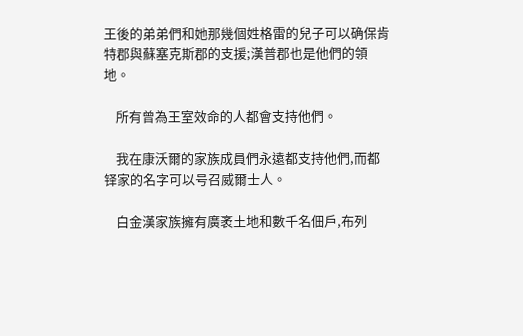王後的弟弟們和她那幾個姓格雷的兒子可以确保肯特郡與蘇塞克斯郡的支援;漢普郡也是他們的領地。

    所有曾為王室效命的人都會支持他們。

    我在康沃爾的家族成員們永遠都支持他們,而都铎家的名字可以号召威爾士人。

    白金漢家族擁有廣袤土地和數千名佃戶,布列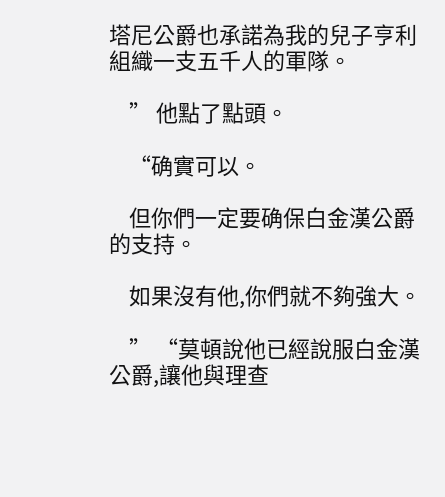塔尼公爵也承諾為我的兒子亨利組織一支五千人的軍隊。

    ” 他點了點頭。

    “确實可以。

    但你們一定要确保白金漢公爵的支持。

    如果沒有他,你們就不夠強大。

    ” “莫頓說他已經說服白金漢公爵,讓他與理查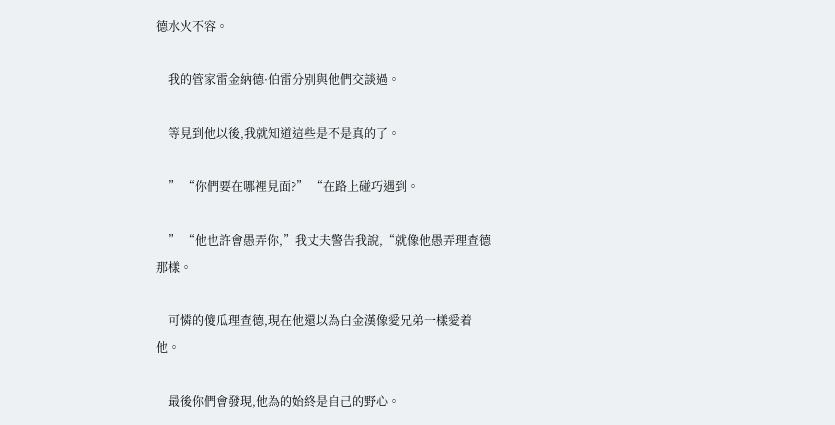德水火不容。

    我的管家雷金納德·伯雷分别與他們交談過。

    等見到他以後,我就知道這些是不是真的了。

    ” “你們要在哪裡見面?” “在路上碰巧遇到。

    ” “他也許會愚弄你,”我丈夫警告我說,“就像他愚弄理查德那樣。

    可憐的傻瓜理查德,現在他還以為白金漢像愛兄弟一樣愛着他。

    最後你們會發現,他為的始終是自己的野心。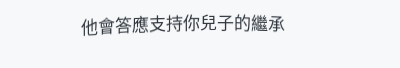他會答應支持你兒子的繼承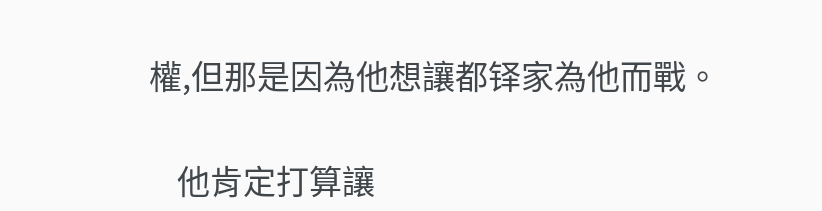權,但那是因為他想讓都铎家為他而戰。

    他肯定打算讓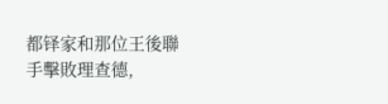都铎家和那位王後聯手擊敗理查德,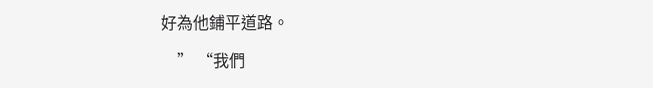好為他鋪平道路。

    ” “我們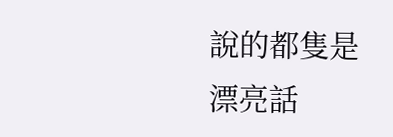說的都隻是漂亮話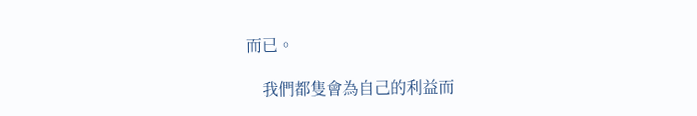而已。

    我們都隻會為自己的利益而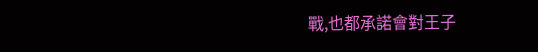戰,也都承諾會對王子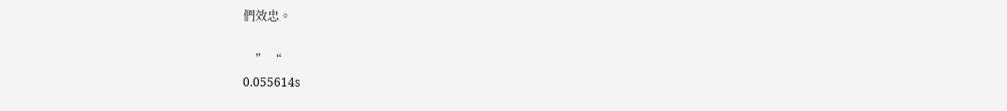們效忠。

    ” “
0.055614s